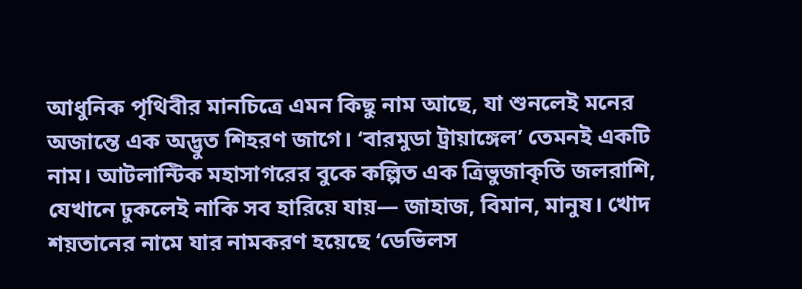আধুনিক পৃথিবীর মানচিত্রে এমন কিছু নাম আছে, যা শুনলেই মনের অজান্তে এক অদ্ভুত শিহরণ জাগে। ‘বারমুডা ট্রায়াঙ্গেল’ তেমনই একটি নাম। আটলান্টিক মহাসাগরের বুকে কল্পিত এক ত্রিভুজাকৃতি জলরাশি, যেখানে ঢুকলেই নাকি সব হারিয়ে যায়— জাহাজ, বিমান, মানুষ। খোদ শয়তানের নামে যার নামকরণ হয়েছে ‘ডেভিলস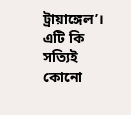ট্রায়াঙ্গেল’। এটি কি সত্যিই কোনো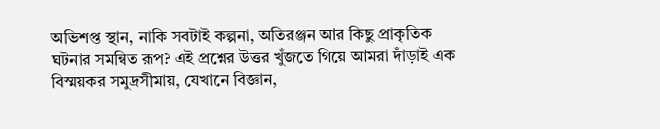অভিশপ্ত স্থান, নাকি সবটাই কল্পনা, অতিরঞ্জন আর কিছু প্রাকৃতিক ঘটনার সমন্বিত রূপ? এই প্রশ্নের উত্তর খুঁজতে গিয়ে আমরা দাঁড়াই এক বিস্ময়কর সমুদ্রসীমায়, যেখানে বিজ্ঞান,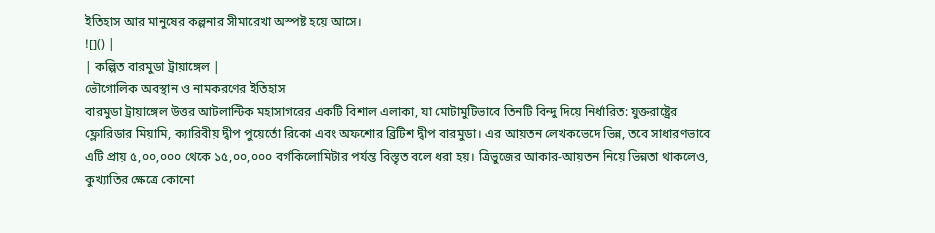ইতিহাস আর মানুষের কল্পনার সীমারেখা অস্পষ্ট হয়ে আসে।
![]() |
| কল্পিত বারমুডা ট্রায়াঙ্গেল |
ভৌগোলিক অবস্থান ও নামকরণের ইতিহাস
বারমুডা ট্রায়াঙ্গেল উত্তর আটলান্টিক মহাসাগরের একটি বিশাল এলাকা, যা মোটামুটিভাবে তিনটি বিন্দু দিয়ে নির্ধারিত: যুক্তরাষ্ট্রের ফ্লোরিডার মিয়ামি, ক্যারিবীয় দ্বীপ পুয়ের্তো রিকো এবং অফশোর ব্রিটিশ দ্বীপ বারমুডা। এর আয়তন লেখকভেদে ভিন্ন, তবে সাধারণভাবে এটি প্রায় ৫,০০,০০০ থেকে ১৫,০০,০০০ বর্গকিলোমিটার পর্যন্ত বিস্তৃত বলে ধরা হয়। ত্রিভুজের আকার-আয়তন নিয়ে ভিন্নতা থাকলেও, কুখ্যাতির ক্ষেত্রে কোনো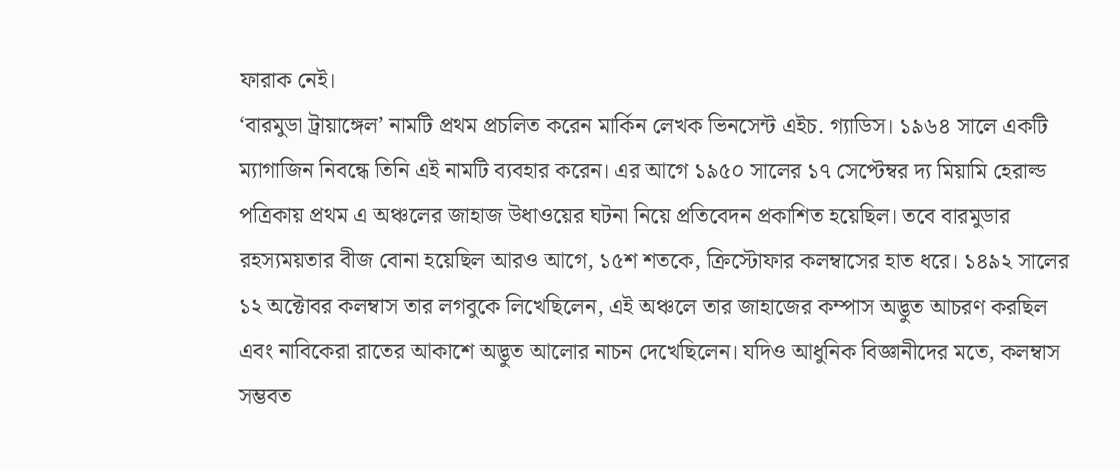ফারাক নেই।
‘বারমুডা ট্রায়াঙ্গেল’ নামটি প্রথম প্রচলিত করেন মার্কিন লেখক ভিনসেন্ট এইচ. গ্যাডিস। ১৯৬৪ সালে একটি ম্যাগাজিন নিবন্ধে তিনি এই নামটি ব্যবহার করেন। এর আগে ১৯৫০ সালের ১৭ সেপ্টেম্বর দ্য মিয়ামি হেরাল্ড পত্রিকায় প্রথম এ অঞ্চলের জাহাজ উধাওয়ের ঘটনা নিয়ে প্রতিবেদন প্রকাশিত হয়েছিল। তবে বারমুডার রহস্যময়তার বীজ বোনা হয়েছিল আরও আগে, ১৫শ শতকে, ক্রিস্টোফার কলম্বাসের হাত ধরে। ১৪৯২ সালের ১২ অক্টোবর কলম্বাস তার লগবুকে লিখেছিলেন, এই অঞ্চলে তার জাহাজের কম্পাস অদ্ভুত আচরণ করছিল এবং নাবিকেরা রাতের আকাশে অদ্ভুত আলোর নাচন দেখেছিলেন। যদিও আধুনিক বিজ্ঞানীদের মতে, কলম্বাস সম্ভবত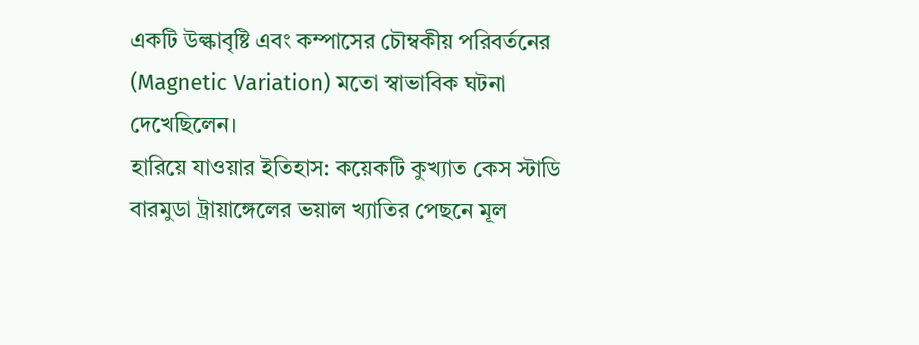একটি উল্কাবৃষ্টি এবং কম্পাসের চৌম্বকীয় পরিবর্তনের (Magnetic Variation) মতো স্বাভাবিক ঘটনা দেখেছিলেন।
হারিয়ে যাওয়ার ইতিহাস: কয়েকটি কুখ্যাত কেস স্টাডি
বারমুডা ট্রায়াঙ্গেলের ভয়াল খ্যাতির পেছনে মূল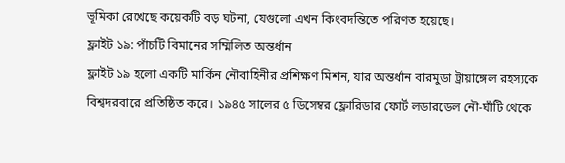ভূমিকা রেখেছে কয়েকটি বড় ঘটনা, যেগুলো এখন কিংবদন্তিতে পরিণত হয়েছে।
ফ্লাইট ১৯: পাঁচটি বিমানের সম্মিলিত অন্তর্ধান
ফ্লাইট ১৯ হলো একটি মার্কিন নৌবাহিনীর প্রশিক্ষণ মিশন, যার অন্তর্ধান বারমুডা ট্রায়াঙ্গেল রহস্যকে বিশ্বদরবারে প্রতিষ্ঠিত করে। ১৯৪৫ সালের ৫ ডিসেম্বর ফ্লোরিডার ফোর্ট লডারডেল নৌ-ঘাঁটি থেকে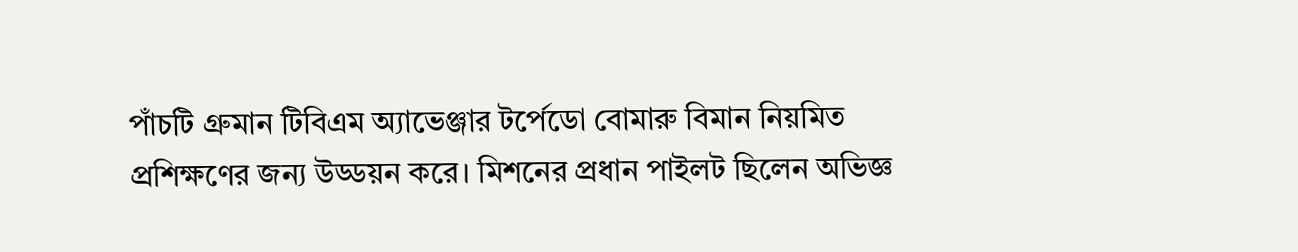পাঁচটি গ্রুমান টিবিএম অ্যাভেঞ্জার টর্পেডো বোমারু বিমান নিয়মিত প্রশিক্ষণের জন্য উড্ডয়ন করে। মিশনের প্রধান পাইলট ছিলেন অভিজ্ঞ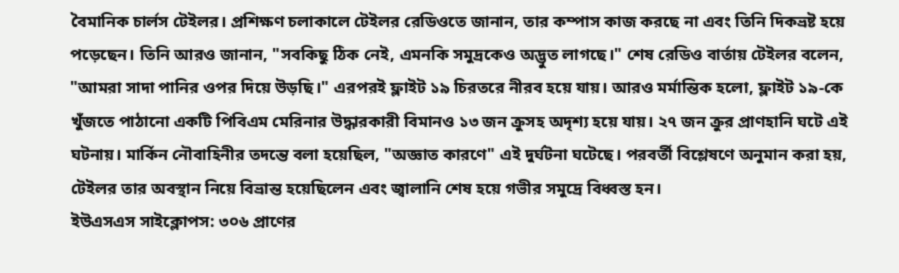বৈমানিক চার্লস টেইলর। প্রশিক্ষণ চলাকালে টেইলর রেডিওতে জানান, তার কম্পাস কাজ করছে না এবং তিনি দিকভ্রষ্ট হয়ে পড়েছেন। তিনি আরও জানান, "সবকিছু ঠিক নেই, এমনকি সমুদ্রকেও অদ্ভুত লাগছে।" শেষ রেডিও বার্তায় টেইলর বলেন, "আমরা সাদা পানির ওপর দিয়ে উড়ছি।" এরপরই ফ্লাইট ১৯ চিরতরে নীরব হয়ে যায়। আরও মর্মান্তিক হলো, ফ্লাইট ১৯-কে খুঁজতে পাঠানো একটি পিবিএম মেরিনার উদ্ধারকারী বিমানও ১৩ জন ক্রুসহ অদৃশ্য হয়ে যায়। ২৭ জন ক্রুর প্রাণহানি ঘটে এই ঘটনায়। মার্কিন নৌবাহিনীর তদন্তে বলা হয়েছিল, "অজ্ঞাত কারণে" এই দুর্ঘটনা ঘটেছে। পরবর্তী বিশ্লেষণে অনুমান করা হয়, টেইলর তার অবস্থান নিয়ে বিভ্রান্ত হয়েছিলেন এবং জ্বালানি শেষ হয়ে গভীর সমুদ্রে বিধ্বস্ত হন।
ইউএসএস সাইক্লোপস: ৩০৬ প্রাণের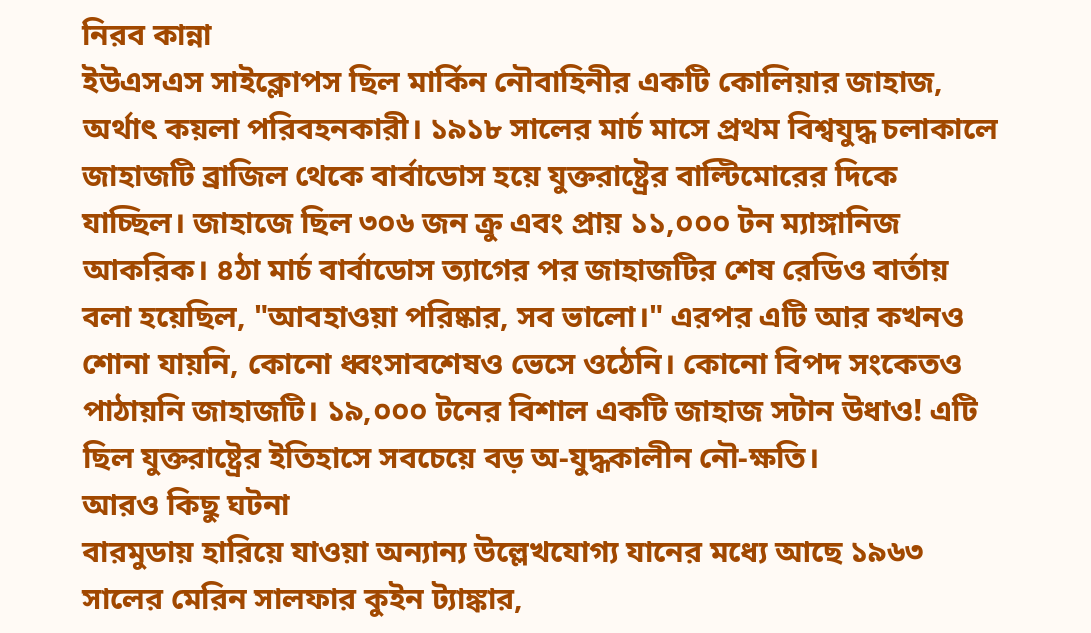নিরব কান্না
ইউএসএস সাইক্লোপস ছিল মার্কিন নৌবাহিনীর একটি কোলিয়ার জাহাজ, অর্থাৎ কয়লা পরিবহনকারী। ১৯১৮ সালের মার্চ মাসে প্রথম বিশ্বযুদ্ধ চলাকালে জাহাজটি ব্রাজিল থেকে বার্বাডোস হয়ে যুক্তরাষ্ট্রের বাল্টিমোরের দিকে যাচ্ছিল। জাহাজে ছিল ৩০৬ জন ক্রু এবং প্রায় ১১,০০০ টন ম্যাঙ্গানিজ আকরিক। ৪ঠা মার্চ বার্বাডোস ত্যাগের পর জাহাজটির শেষ রেডিও বার্তায় বলা হয়েছিল, "আবহাওয়া পরিষ্কার, সব ভালো।" এরপর এটি আর কখনও শোনা যায়নি, কোনো ধ্বংসাবশেষও ভেসে ওঠেনি। কোনো বিপদ সংকেতও পাঠায়নি জাহাজটি। ১৯,০০০ টনের বিশাল একটি জাহাজ সটান উধাও! এটি ছিল যুক্তরাষ্ট্রের ইতিহাসে সবচেয়ে বড় অ-যুদ্ধকালীন নৌ-ক্ষতি।
আরও কিছু ঘটনা
বারমুডায় হারিয়ে যাওয়া অন্যান্য উল্লেখযোগ্য যানের মধ্যে আছে ১৯৬৩ সালের মেরিন সালফার কুইন ট্যাঙ্কার,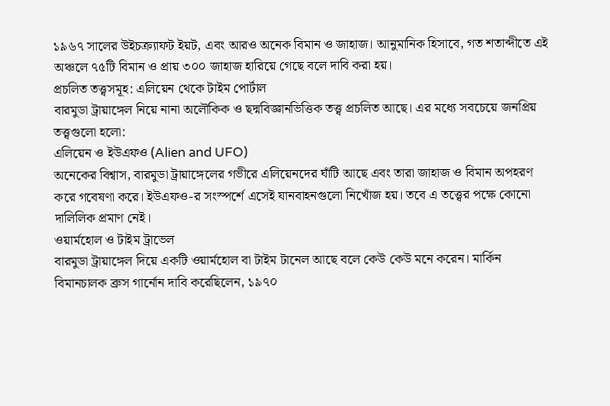১৯৬৭ সালের উইচক্র্যাফট ইয়ট, এবং আরও অনেক বিমান ও জাহাজ। আনুমানিক হিসাবে, গত শতাব্দীতে এই অঞ্চলে ৭৫টি বিমান ও প্রায় ৩০০ জাহাজ হারিয়ে গেছে বলে দাবি করা হয়।
প্রচলিত তত্ত্বসমূহ: এলিয়েন থেকে টাইম পোর্টাল
বারমুডা ট্রায়াঙ্গেল নিয়ে নানা অলৌকিক ও ছদ্মবিজ্ঞানভিত্তিক তত্ত্ব প্রচলিত আছে। এর মধ্যে সবচেয়ে জনপ্রিয় তত্ত্বগুলো হলো:
এলিয়েন ও ইউএফও (Alien and UFO)
অনেকের বিশ্বাস, বারমুডা ট্রায়াঙ্গেলের গভীরে এলিয়েনদের ঘাঁটি আছে এবং তারা জাহাজ ও বিমান অপহরণ করে গবেষণা করে। ইউএফও-র সংস্পর্শে এসেই যানবাহনগুলো নিখোঁজ হয়। তবে এ তত্ত্বের পক্ষে কোনো দালিলিক প্রমাণ নেই।
ওয়ার্মহোল ও টাইম ট্রাভেল
বারমুডা ট্রায়াঙ্গেল দিয়ে একটি ওয়ার্মহোল বা টাইম টানেল আছে বলে কেউ কেউ মনে করেন। মার্কিন বিমানচালক ব্রুস গার্নোন দাবি করেছিলেন, ১৯৭০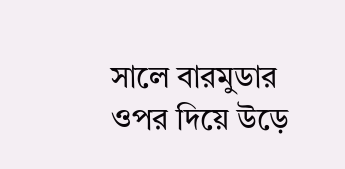সালে বারমুডার ওপর দিয়ে উড়ে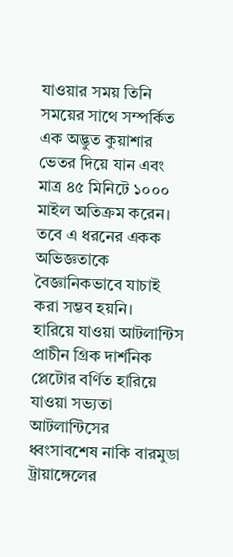যাওয়ার সময় তিনি সময়ের সাথে সম্পর্কিত এক অদ্ভুত কুয়াশার ভেতর দিয়ে যান এবং মাত্র ৪৫ মিনিটে ১০০০ মাইল অতিক্রম করেন। তবে এ ধরনের একক অভিজ্ঞতাকে বৈজ্ঞানিকভাবে যাচাই করা সম্ভব হয়নি।
হারিয়ে যাওয়া আটলান্টিস
প্রাচীন গ্রিক দার্শনিক প্লেটোর বর্ণিত হারিয়ে যাওয়া সভ্যতা আটলান্টিসের ধ্বংসাবশেষ নাকি বারমুডা ট্রায়াঙ্গেলের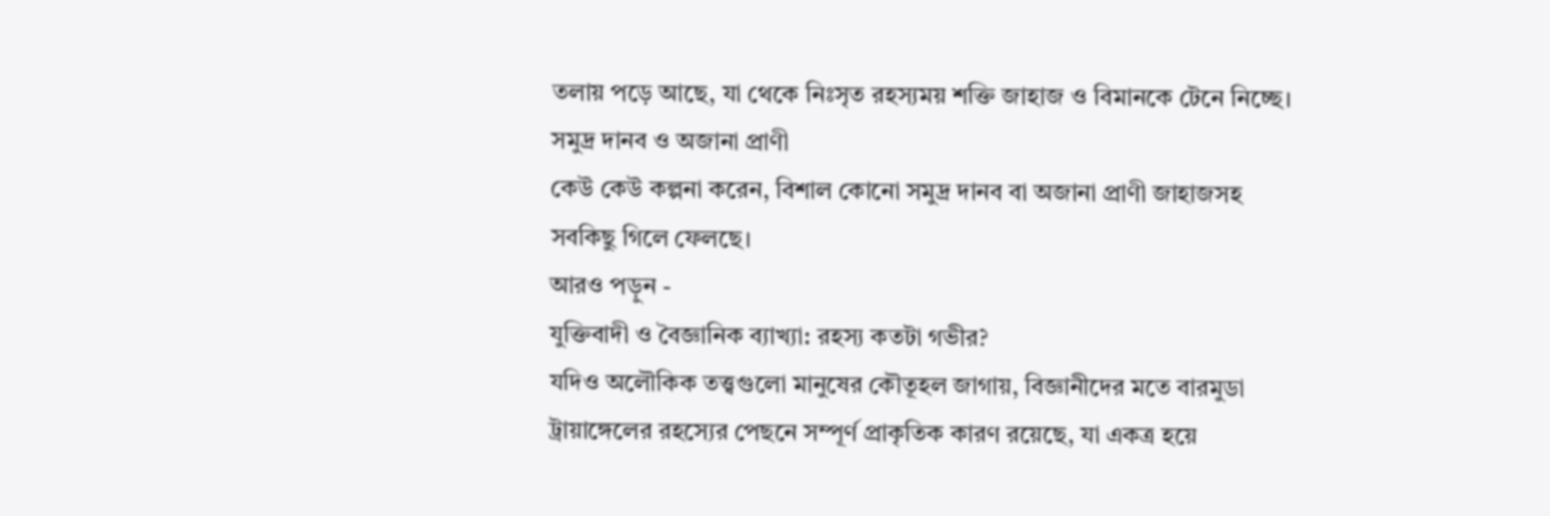তলায় পড়ে আছে, যা থেকে নিঃসৃত রহস্যময় শক্তি জাহাজ ও বিমানকে টেনে নিচ্ছে।
সমুদ্র দানব ও অজানা প্রাণী
কেউ কেউ কল্পনা করেন, বিশাল কোনো সমুদ্র দানব বা অজানা প্রাণী জাহাজসহ সবকিছু গিলে ফেলছে।
আরও পড়ুন -
যুক্তিবাদী ও বৈজ্ঞানিক ব্যাখ্যা: রহস্য কতটা গভীর?
যদিও অলৌকিক তত্ত্বগুলো মানুষের কৌতূহল জাগায়, বিজ্ঞানীদের মতে বারমুডা ট্রায়াঙ্গেলের রহস্যের পেছনে সম্পূর্ণ প্রাকৃতিক কারণ রয়েছে, যা একত্র হয়ে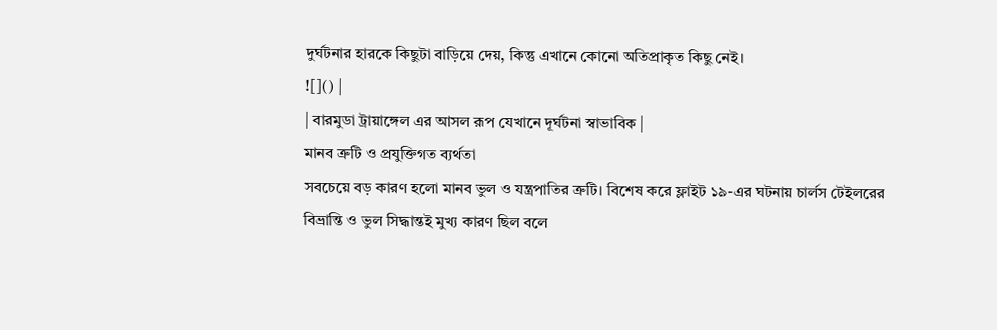দুর্ঘটনার হারকে কিছুটা বাড়িয়ে দেয়, কিন্তু এখানে কোনো অতিপ্রাকৃত কিছু নেই।
![]() |
| বারমুডা ট্রায়াঙ্গেল এর আসল রূপ যেখানে দূর্ঘটনা স্বাভাবিক |
মানব ত্রুটি ও প্রযুক্তিগত ব্যর্থতা
সবচেয়ে বড় কারণ হলো মানব ভুল ও যন্ত্রপাতির ত্রুটি। বিশেষ করে ফ্লাইট ১৯-এর ঘটনায় চার্লস টেইলরের বিভ্রান্তি ও ভুল সিদ্ধান্তই মুখ্য কারণ ছিল বলে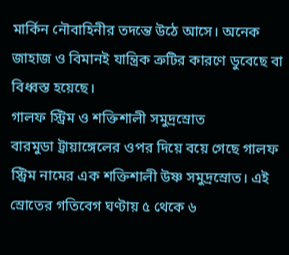মার্কিন নৌবাহিনীর তদন্তে উঠে আসে। অনেক জাহাজ ও বিমানই যান্ত্রিক ত্রুটির কারণে ডুবেছে বা বিধ্বস্ত হয়েছে।
গালফ স্ট্রিম ও শক্তিশালী সমুদ্রস্রোত
বারমুডা ট্রায়াঙ্গেলের ওপর দিয়ে বয়ে গেছে গালফ স্ট্রিম নামের এক শক্তিশালী উষ্ণ সমুদ্রস্রোত। এই স্রোতের গতিবেগ ঘণ্টায় ৫ থেকে ৬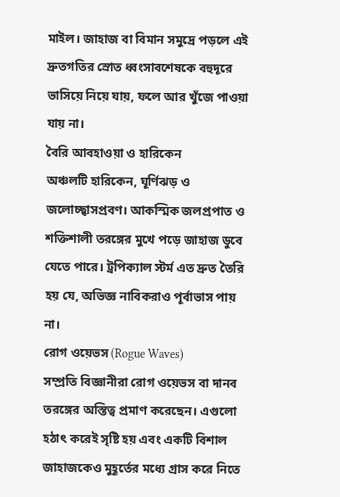মাইল। জাহাজ বা বিমান সমুদ্রে পড়লে এই দ্রুতগতির স্রোত ধ্বংসাবশেষকে বহুদূরে ভাসিয়ে নিয়ে যায়, ফলে আর খুঁজে পাওয়া যায় না।
বৈরি আবহাওয়া ও হারিকেন
অঞ্চলটি হারিকেন, ঘূর্ণিঝড় ও জলোচ্ছ্বাসপ্রবণ। আকস্মিক জলপ্রপাত ও শক্তিশালী তরঙ্গের মুখে পড়ে জাহাজ ডুবে যেতে পারে। ট্রপিক্যাল স্টর্ম এত দ্রুত তৈরি হয় যে, অভিজ্ঞ নাবিকরাও পূর্বাভাস পায় না।
রোগ ওয়েভস (Rogue Waves)
সম্প্রতি বিজ্ঞানীরা রোগ ওয়েভস বা দানব তরঙ্গের অস্তিত্ব প্রমাণ করেছেন। এগুলো হঠাৎ করেই সৃষ্টি হয় এবং একটি বিশাল জাহাজকেও মুহূর্তের মধ্যে গ্রাস করে নিতে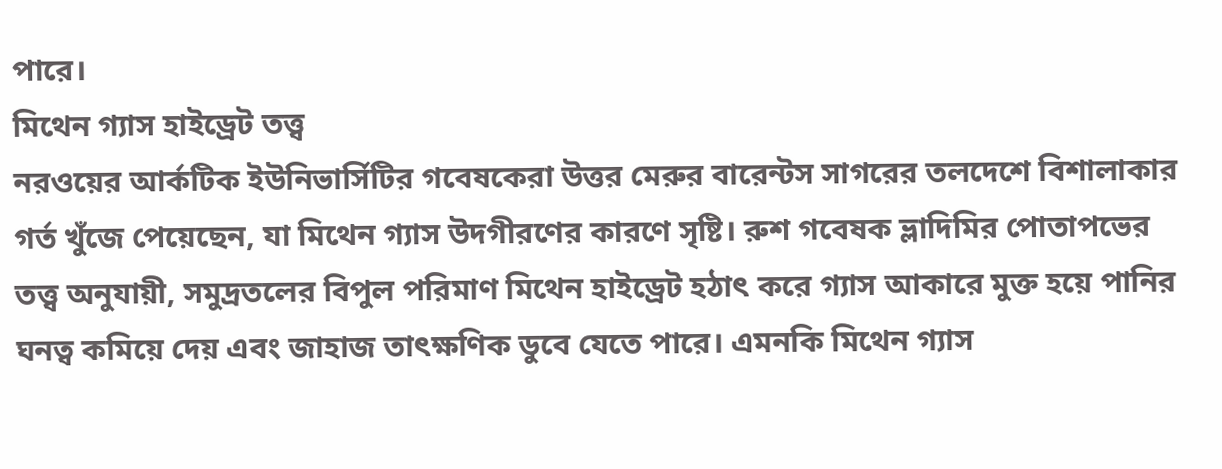পারে।
মিথেন গ্যাস হাইড্রেট তত্ত্ব
নরওয়ের আর্কটিক ইউনিভার্সিটির গবেষকেরা উত্তর মেরুর বারেন্টস সাগরের তলদেশে বিশালাকার গর্ত খুঁজে পেয়েছেন, যা মিথেন গ্যাস উদগীরণের কারণে সৃষ্টি। রুশ গবেষক ভ্লাদিমির পোতাপভের তত্ত্ব অনুযায়ী, সমুদ্রতলের বিপুল পরিমাণ মিথেন হাইড্রেট হঠাৎ করে গ্যাস আকারে মুক্ত হয়ে পানির ঘনত্ব কমিয়ে দেয় এবং জাহাজ তাৎক্ষণিক ডুবে যেতে পারে। এমনকি মিথেন গ্যাস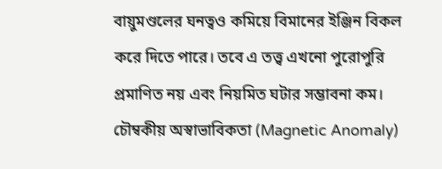বায়ুমণ্ডলের ঘনত্বও কমিয়ে বিমানের ইঞ্জিন বিকল করে দিতে পারে। তবে এ তত্ত্ব এখনো পুরোপুরি প্রমাণিত নয় এবং নিয়মিত ঘটার সম্ভাবনা কম।
চৌম্বকীয় অস্বাভাবিকতা (Magnetic Anomaly)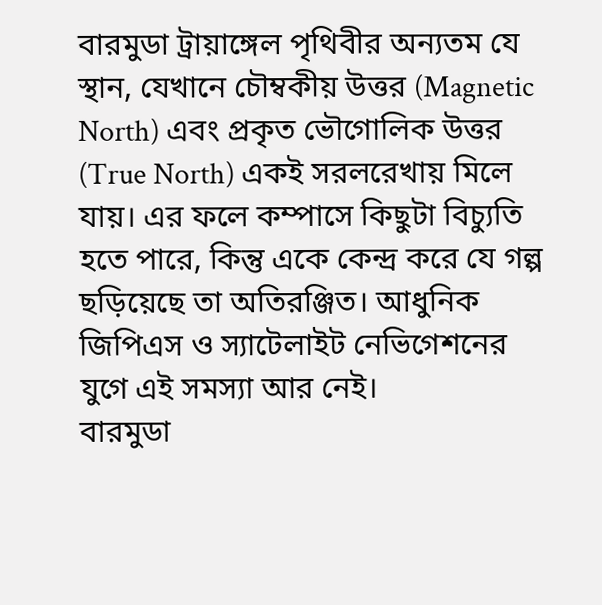বারমুডা ট্রায়াঙ্গেল পৃথিবীর অন্যতম যে স্থান, যেখানে চৌম্বকীয় উত্তর (Magnetic North) এবং প্রকৃত ভৌগোলিক উত্তর (True North) একই সরলরেখায় মিলে যায়। এর ফলে কম্পাসে কিছুটা বিচ্যুতি হতে পারে, কিন্তু একে কেন্দ্র করে যে গল্প ছড়িয়েছে তা অতিরঞ্জিত। আধুনিক জিপিএস ও স্যাটেলাইট নেভিগেশনের যুগে এই সমস্যা আর নেই।
বারমুডা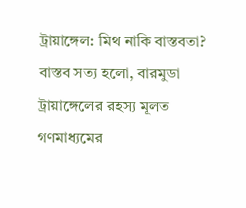ট্রায়াঙ্গেল: মিথ নাকি বাস্তবতা?
বাস্তব সত্য হলো, বারমুডা ট্রায়াঙ্গেলের রহস্য মূলত গণমাধ্যমের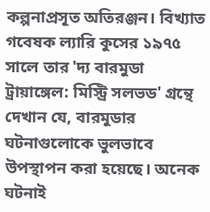কল্পনাপ্রসূত অতিরঞ্জন। বিখ্যাত গবেষক ল্যারি কুসের ১৯৭৫ সালে তার 'দ্য বারমুডা ট্রায়াঙ্গেল: মিস্ট্রি সলভড' গ্রন্থে দেখান যে, বারমুডার ঘটনাগুলোকে ভুলভাবে উপস্থাপন করা হয়েছে। অনেক ঘটনাই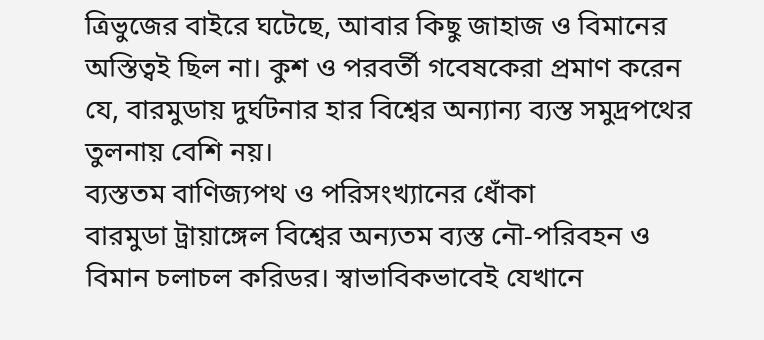ত্রিভুজের বাইরে ঘটেছে, আবার কিছু জাহাজ ও বিমানের অস্তিত্বই ছিল না। কুশ ও পরবর্তী গবেষকেরা প্রমাণ করেন যে, বারমুডায় দুর্ঘটনার হার বিশ্বের অন্যান্য ব্যস্ত সমুদ্রপথের তুলনায় বেশি নয়।
ব্যস্ততম বাণিজ্যপথ ও পরিসংখ্যানের ধোঁকা
বারমুডা ট্রায়াঙ্গেল বিশ্বের অন্যতম ব্যস্ত নৌ-পরিবহন ও বিমান চলাচল করিডর। স্বাভাবিকভাবেই যেখানে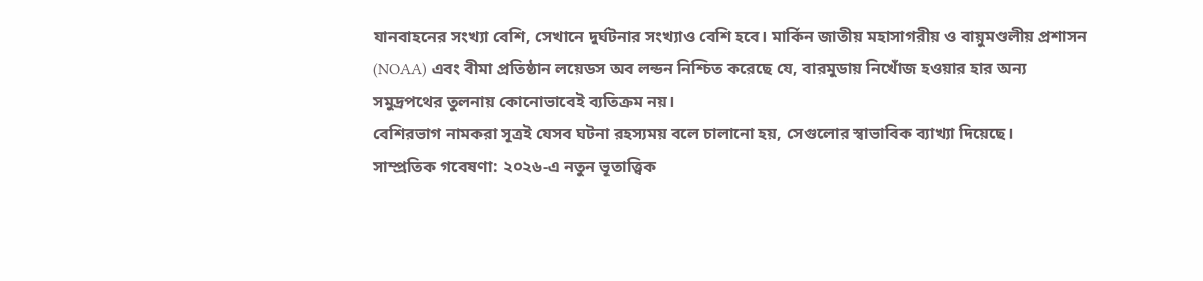যানবাহনের সংখ্যা বেশি, সেখানে দুর্ঘটনার সংখ্যাও বেশি হবে। মার্কিন জাতীয় মহাসাগরীয় ও বায়ুমণ্ডলীয় প্রশাসন (NOAA) এবং বীমা প্রতিষ্ঠান লয়েডস অব লন্ডন নিশ্চিত করেছে যে, বারমুডায় নিখোঁজ হওয়ার হার অন্য সমুদ্রপথের তুলনায় কোনোভাবেই ব্যতিক্রম নয়।
বেশিরভাগ নামকরা সূত্রই যেসব ঘটনা রহস্যময় বলে চালানো হয়, সেগুলোর স্বাভাবিক ব্যাখ্যা দিয়েছে।
সাম্প্রতিক গবেষণা: ২০২৬-এ নতুন ভূতাত্ত্বিক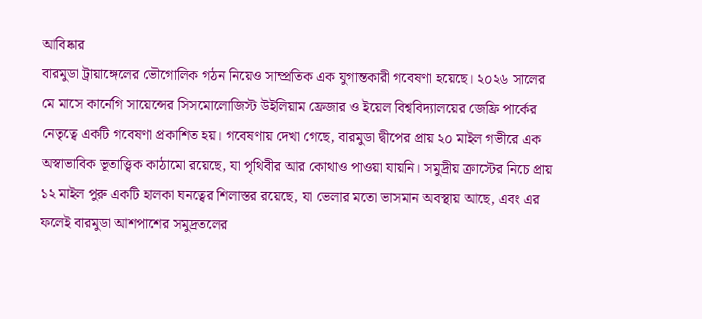আবিষ্কার
বারমুডা ট্রায়াঙ্গেলের ভৌগোলিক গঠন নিয়েও সাম্প্রতিক এক যুগান্তকারী গবেষণা হয়েছে। ২০২৬ সালের মে মাসে কার্নেগি সায়েন্সের সিসমোলোজিস্ট উইলিয়াম ফ্রেজার ও ইয়েল বিশ্ববিদ্যালয়ের জেফ্রি পার্কের নেতৃত্বে একটি গবেষণা প্রকাশিত হয়। গবেষণায় দেখা গেছে, বারমুডা দ্বীপের প্রায় ২০ মাইল গভীরে এক অস্বাভাবিক ভূতাত্ত্বিক কাঠামো রয়েছে, যা পৃথিবীর আর কোথাও পাওয়া যায়নি। সমুদ্রীয় ক্রাস্টের নিচে প্রায় ১২ মাইল পুরু একটি হালকা ঘনত্বের শিলাস্তর রয়েছে, যা ভেলার মতো ভাসমান অবস্থায় আছে, এবং এর ফলেই বারমুডা আশপাশের সমুদ্রতলের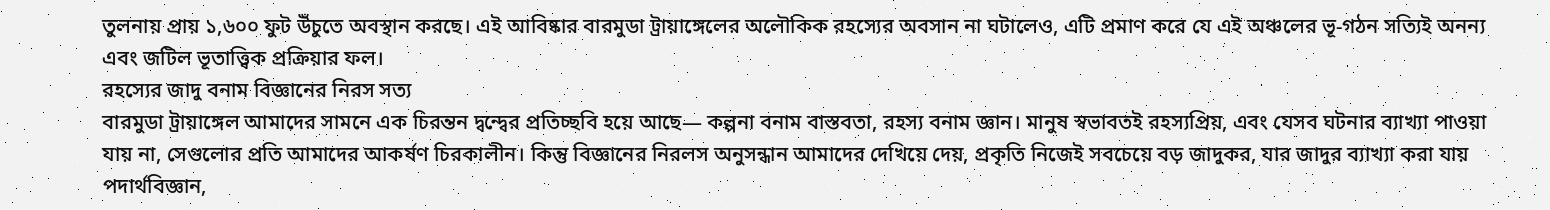তুলনায় প্রায় ১,৬০০ ফুট উঁচুতে অবস্থান করছে। এই আবিষ্কার বারমুডা ট্রায়াঙ্গেলের অলৌকিক রহস্যের অবসান না ঘটালেও, এটি প্রমাণ করে যে এই অঞ্চলের ভূ-গঠন সত্যিই অনন্য এবং জটিল ভূতাত্ত্বিক প্রক্রিয়ার ফল।
রহস্যের জাদু বনাম বিজ্ঞানের নিরস সত্য
বারমুডা ট্রায়াঙ্গেল আমাদের সামনে এক চিরন্তন দ্বন্দ্বের প্রতিচ্ছবি হয়ে আছে— কল্পনা বনাম বাস্তবতা, রহস্য বনাম জ্ঞান। মানুষ স্বভাবতই রহস্যপ্রিয়, এবং যেসব ঘটনার ব্যাখ্যা পাওয়া যায় না, সেগুলোর প্রতি আমাদের আকর্ষণ চিরকালীন। কিন্তু বিজ্ঞানের নিরলস অনুসন্ধান আমাদের দেখিয়ে দেয়, প্রকৃতি নিজেই সবচেয়ে বড় জাদুকর, যার জাদুর ব্যাখ্যা করা যায় পদার্থবিজ্ঞান,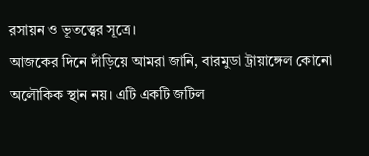রসায়ন ও ভূতত্ত্বের সূত্রে।
আজকের দিনে দাঁড়িয়ে আমরা জানি, বারমুডা ট্রায়াঙ্গেল কোনো অলৌকিক স্থান নয়। এটি একটি জটিল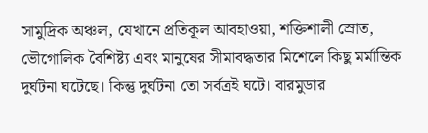সামুদ্রিক অঞ্চল, যেখানে প্রতিকূল আবহাওয়া, শক্তিশালী স্রোত, ভৌগোলিক বৈশিষ্ট্য এবং মানুষের সীমাবদ্ধতার মিশেলে কিছু মর্মান্তিক দুর্ঘটনা ঘটেছে। কিন্তু দুর্ঘটনা তো সর্বত্রই ঘটে। বারমুডার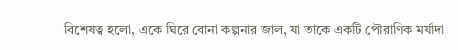বিশেষত্ব হলো, একে ঘিরে বোনা কল্পনার জাল, যা তাকে একটি পৌরাণিক মর্যাদা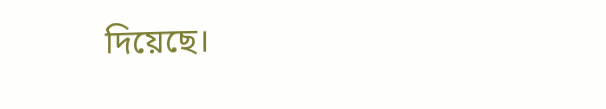দিয়েছে।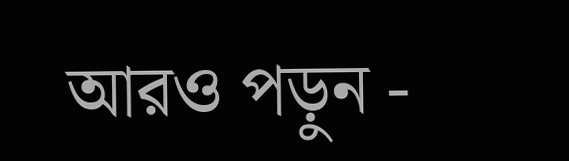আরও পড়ুন -